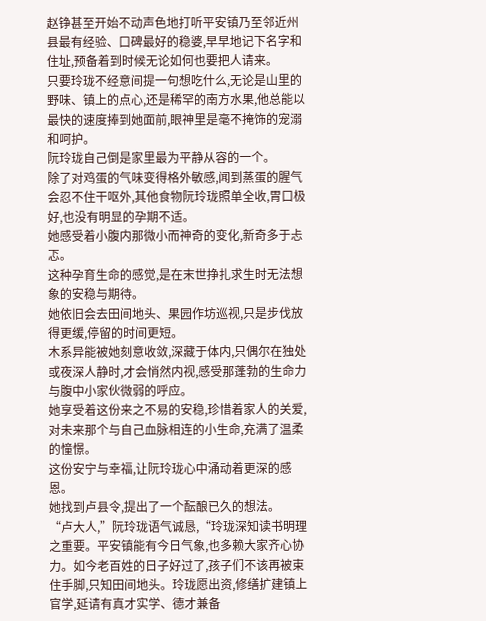赵铮甚至开始不动声色地打听平安镇乃至邻近州县最有经验、口碑最好的稳婆,早早地记下名字和住址,预备着到时候无论如何也要把人请来。
只要玲珑不经意间提一句想吃什么,无论是山里的野味、镇上的点心,还是稀罕的南方水果,他总能以最快的速度捧到她面前,眼神里是毫不掩饰的宠溺和呵护。
阮玲珑自己倒是家里最为平静从容的一个。
除了对鸡蛋的气味变得格外敏感,闻到蒸蛋的腥气会忍不住干呕外,其他食物阮玲珑照单全收,胃口极好,也没有明显的孕期不适。
她感受着小腹内那微小而神奇的变化,新奇多于忐忑。
这种孕育生命的感觉,是在末世挣扎求生时无法想象的安稳与期待。
她依旧会去田间地头、果园作坊巡视,只是步伐放得更缓,停留的时间更短。
木系异能被她刻意收敛,深藏于体内,只偶尔在独处或夜深人静时,才会悄然内视,感受那蓬勃的生命力与腹中小家伙微弱的呼应。
她享受着这份来之不易的安稳,珍惜着家人的关爱,对未来那个与自己血脉相连的小生命,充满了温柔的憧憬。
这份安宁与幸福,让阮玲珑心中涌动着更深的感恩。
她找到卢县令,提出了一个酝酿已久的想法。
“卢大人,”阮玲珑语气诚恳,“玲珑深知读书明理之重要。平安镇能有今日气象,也多赖大家齐心协力。如今老百姓的日子好过了,孩子们不该再被束住手脚,只知田间地头。玲珑愿出资,修缮扩建镇上官学,延请有真才实学、德才兼备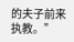的夫子前来执教。”